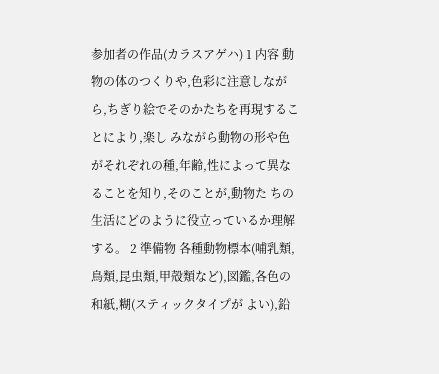参加者の作品(カラスアゲハ) 1 内容 動物の体のつくりや,色彩に注意しながら,ちぎり絵でそのかたちを再現することにより,楽し みながら動物の形や色がそれぞれの種,年齢,性によって異なることを知り,そのことが,動物た ちの生活にどのように役立っているか理解する。 2 準備物 各種動物標本(哺乳類,鳥類,昆虫類,甲殻類など),図鑑,各色の和紙,糊(スティックタイプが よい),鉛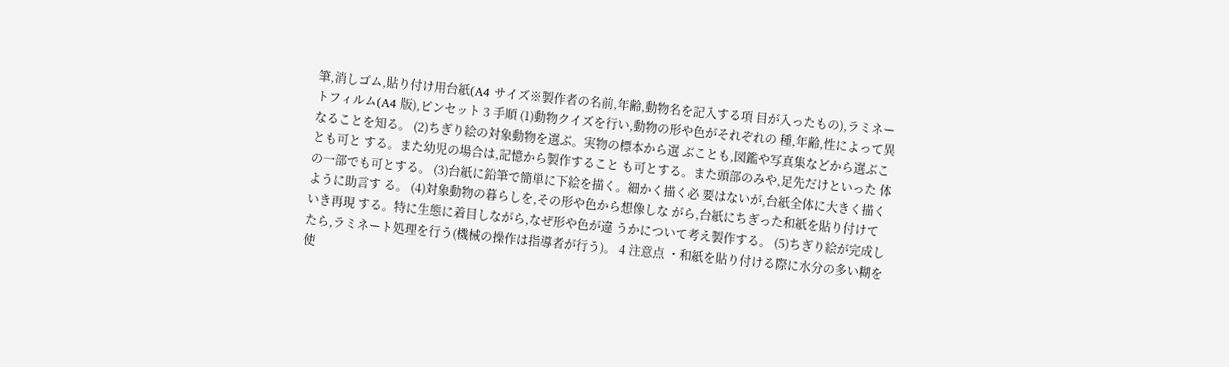筆,消しゴム,貼り付け用台紙(A4 サイズ※製作者の名前,年齢,動物名を記入する項 目が入ったもの),ラミネートフィルム(A4 版),ピンセット 3 手順 (1)動物クイズを行い,動物の形や色がそれぞれの 種,年齢,性によって異なることを知る。 (2)ちぎり絵の対象動物を選ぶ。実物の標本から選 ぶことも,図鑑や写真集などから選ぶことも可と する。また幼児の場合は,記憶から製作すること も可とする。また頭部のみや,足先だけといった 体の一部でも可とする。 (3)台紙に鉛筆で簡単に下絵を描く。細かく描く必 要はないが,台紙全体に大きく描くように助言す る。 (4)対象動物の暮らしを,その形や色から想像しな がら,台紙にちぎった和紙を貼り付けていき再現 する。特に生態に着目しながら,なぜ形や色が違 うかについて考え製作する。 (5)ちぎり絵が完成したら,ラミネート処理を行う(機械の操作は指導者が行う)。 4 注意点 ・和紙を貼り付ける際に水分の多い糊を使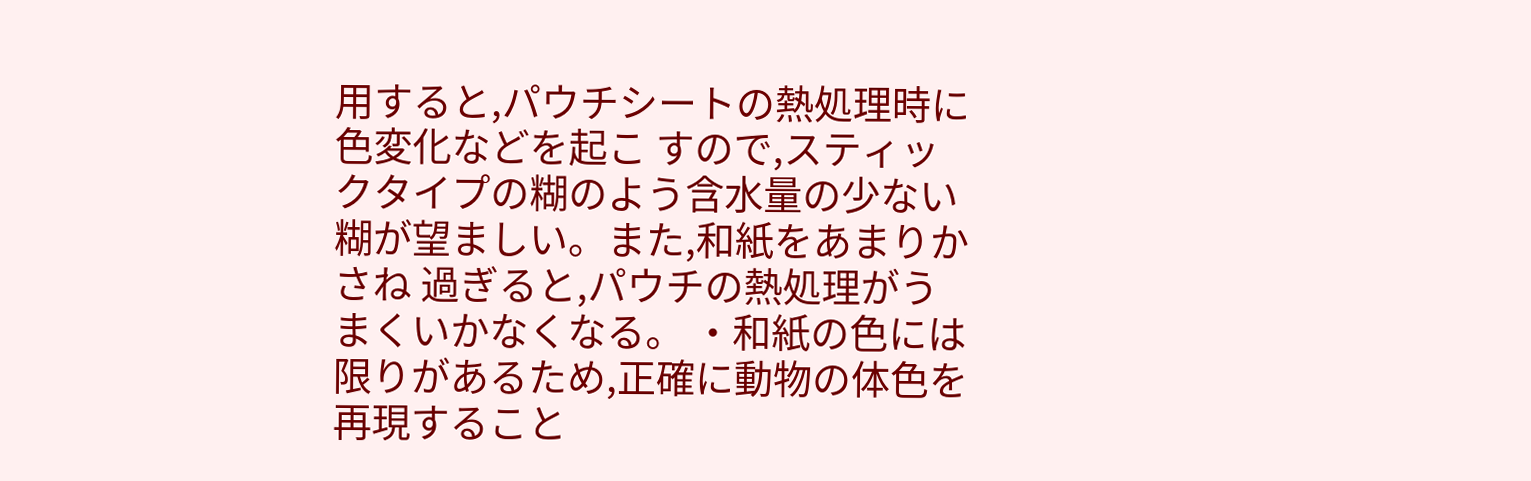用すると,パウチシートの熱処理時に色変化などを起こ すので,スティックタイプの糊のよう含水量の少ない糊が望ましい。また,和紙をあまりかさね 過ぎると,パウチの熱処理がうまくいかなくなる。 ・和紙の色には限りがあるため,正確に動物の体色を再現すること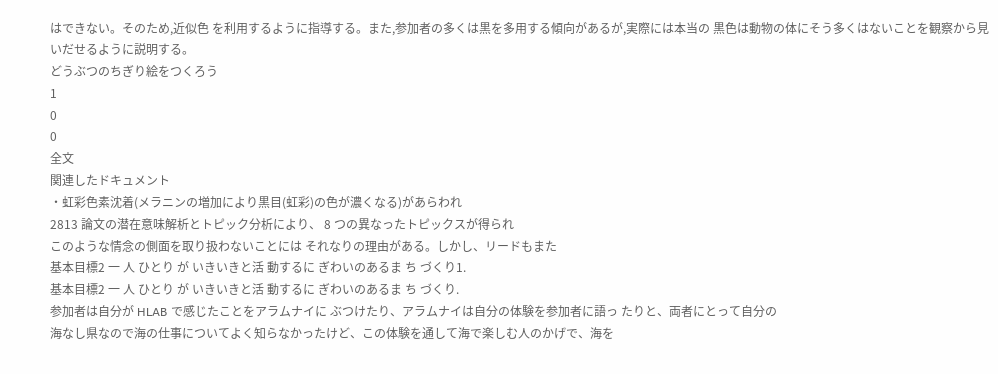はできない。そのため,近似色 を利用するように指導する。また,参加者の多くは黒を多用する傾向があるが,実際には本当の 黒色は動物の体にそう多くはないことを観察から見いだせるように説明する。
どうぶつのちぎり絵をつくろう
1
0
0
全文
関連したドキュメント
・虹彩色素沈着(メラニンの増加により黒目(虹彩)の色が濃くなる)があらわれ
2813 論文の潜在意味解析とトピック分析により、 8 つの異なったトピックスが得られ
このような情念の側面を取り扱わないことには それなりの理由がある。しかし、リードもまた
基本目標2 一 人 ひとり が いきいきと活 動するに ぎわいのあるま ち づくり1.
基本目標2 一 人 ひとり が いきいきと活 動するに ぎわいのあるま ち づくり.
参加者は自分が HLAB で感じたことをアラムナイに ぶつけたり、アラムナイは自分の体験を参加者に語っ たりと、両者にとって自分の
海なし県なので海の仕事についてよく知らなかったけど、この体験を通して海で楽しむ人のかげで、海を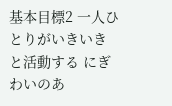基本目標2 一人ひとりがいきいきと活動する にぎわいのあ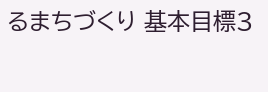るまちづくり 基本目標3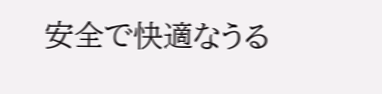安全で快適なうる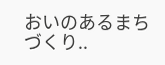おいのあるまちづくり..